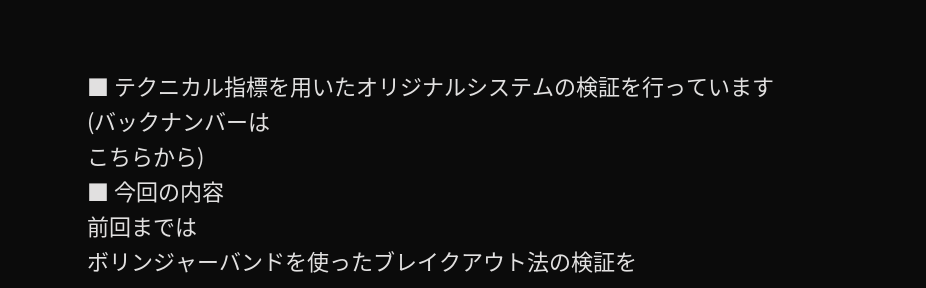■ テクニカル指標を用いたオリジナルシステムの検証を行っています
(バックナンバーは
こちらから)
■ 今回の内容
前回までは
ボリンジャーバンドを使ったブレイクアウト法の検証を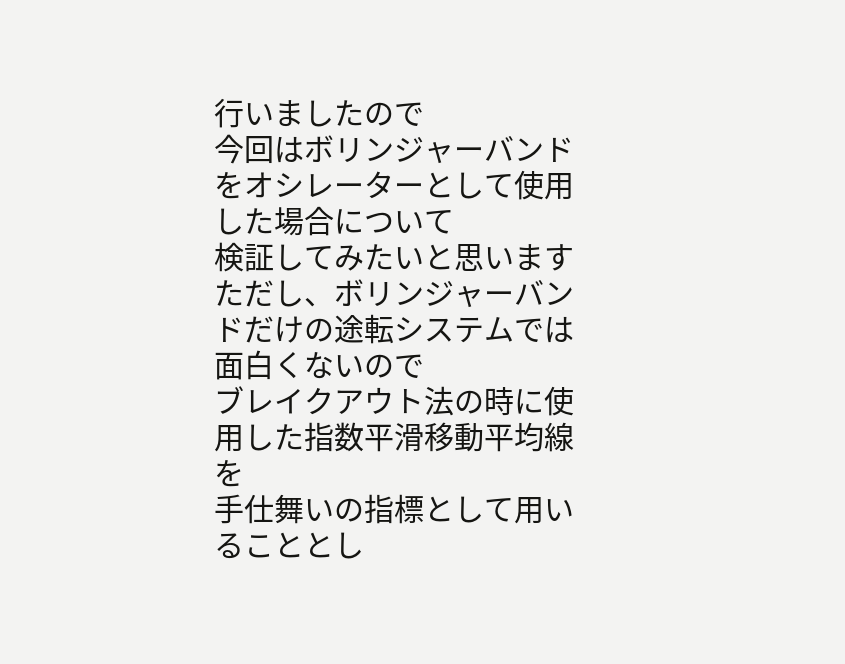行いましたので
今回はボリンジャーバンドをオシレーターとして使用した場合について
検証してみたいと思います
ただし、ボリンジャーバンドだけの途転システムでは面白くないので
ブレイクアウト法の時に使用した指数平滑移動平均線を
手仕舞いの指標として用いることとし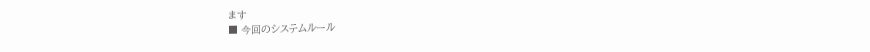ます
■ 今回のシステムルール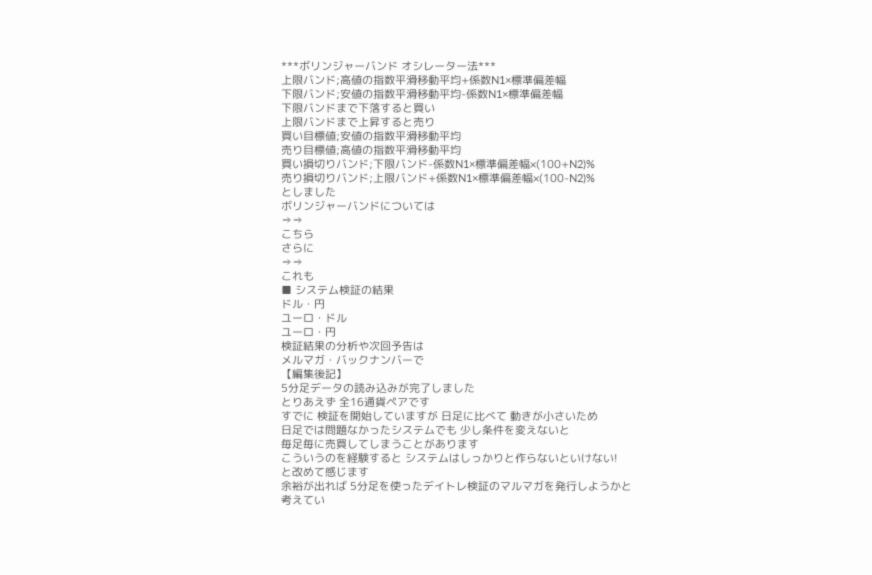***ボリンジャーバンド オシレーター法***
上限バンド;高値の指数平滑移動平均+係数N1×標準偏差幅
下限バンド;安値の指数平滑移動平均-係数N1×標準偏差幅
下限バンドまで下落すると買い
上限バンドまで上昇すると売り
買い目標値;安値の指数平滑移動平均
売り目標値;高値の指数平滑移動平均
買い損切りバンド;下限バンド-係数N1×標準偏差幅×(100+N2)%
売り損切りバンド;上限バンド+係数N1×標準偏差幅×(100-N2)%
としました
ボリンジャーバンドについては
⇒⇒
こちら
さらに
⇒⇒
これも
■ システム検証の結果
ドル・円
ユーロ・ドル
ユーロ・円
検証結果の分析や次回予告は
メルマガ・バックナンバーで
【編集後記】
5分足データの読み込みが完了しました
とりあえず 全16通貨ペアです
すでに 検証を開始していますが 日足に比べて 動きが小さいため
日足では問題なかったシステムでも 少し条件を変えないと
毎足毎に売買してしまうことがあります
こういうのを経験すると システムはしっかりと作らないといけない!
と改めて感じます
余裕が出れば 5分足を使ったデイトレ検証のマルマガを発行しようかと
考えてい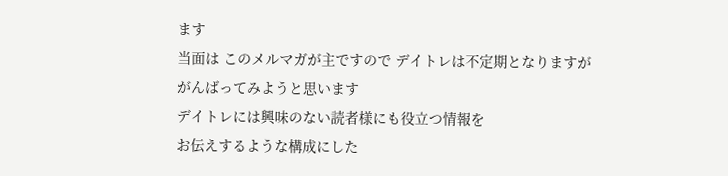ます
当面は このメルマガが主ですので デイトレは不定期となりますが
がんばってみようと思います
デイトレには興味のない読者様にも役立つ情報を
お伝えするような構成にした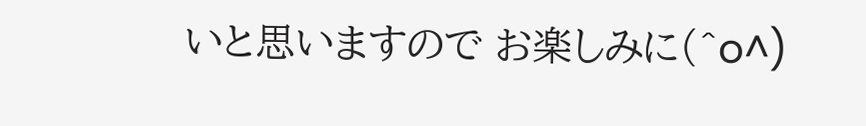いと思いますので お楽しみに(^o^)